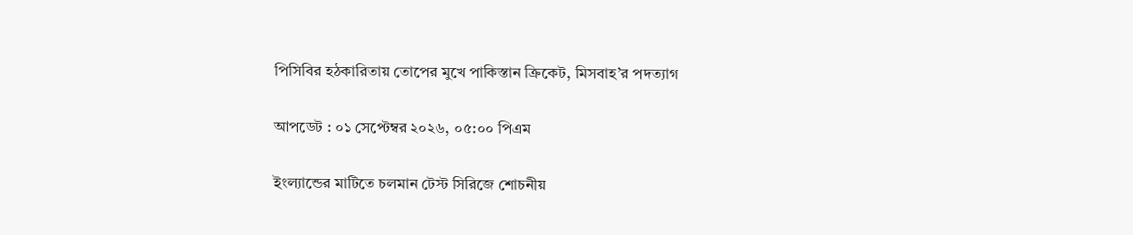পিসিবির হঠকারিতায় তোপের মুখে পাকিস্তান ক্রিকেট, মিসবাহ’র পদত্যাগ

আপডেট : ০১ সেপ্টেম্বর ২০২৬, ০৫:০০ পিএম

ইংল্যান্ডের মাটিতে চলমান টেস্ট সিরিজে শোচনীয়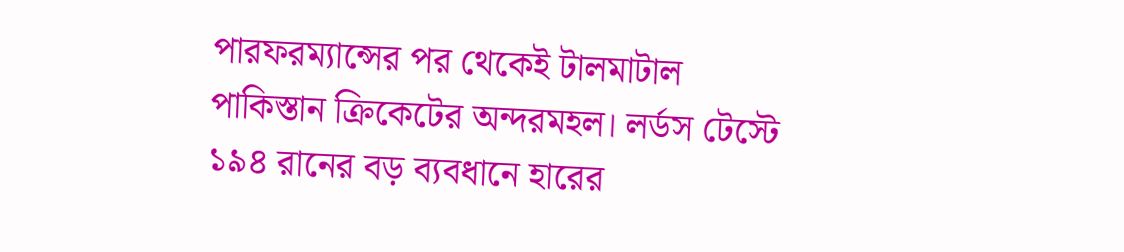পারফরম্যান্সের পর থেকেই টালমাটাল পাকিস্তান ক্রিকেটের অন্দরমহল। লর্ডস টেস্টে ১৯৪ রানের বড় ব্যবধানে হারের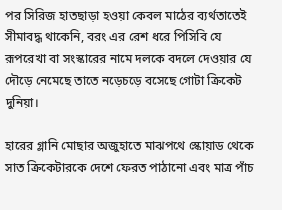পর সিরিজ হাতছাড়া হওয়া কেবল মাঠের ব্যর্থতাতেই সীমাবদ্ধ থাকেনি, বরং এর রেশ ধরে পিসিবি যে রূপরেখা বা সংস্কারের নামে দলকে বদলে দেওয়ার যে দৌড়ে নেমেছে তাতে নড়েচড়ে বসেছে গোটা ক্রিকেট দুনিয়া।

হারের গ্লানি মোছার অজুহাতে মাঝপথে স্কোয়াড থেকে সাত ক্রিকেটারকে দেশে ফেরত পাঠানো এবং মাত্র পাঁচ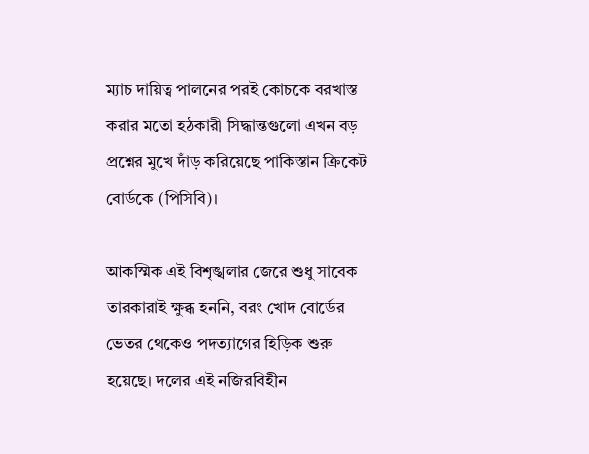ম্যাচ দায়িত্ব পালনের পরই কোচকে বরখাস্ত করার মতো হঠকারী সিদ্ধান্তগুলো এখন বড় প্রশ্নের মুখে দাঁড় করিয়েছে পাকিস্তান ক্রিকেট বোর্ডকে (পিসিবি)।

আকস্মিক এই বিশৃঙ্খলার জেরে শুধু সাবেক তারকারাই ক্ষুব্ধ হননি, বরং খোদ বোর্ডের ভেতর থেকেও পদত্যাগের হিড়িক শুরু হয়েছে। দলের এই নজিরবিহীন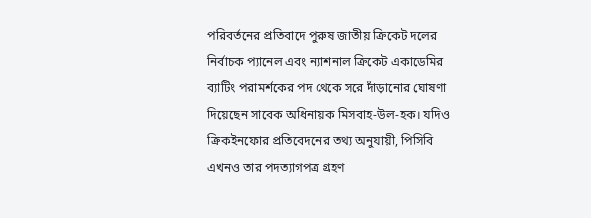পরিবর্তনের প্রতিবাদে পুরুষ জাতীয় ক্রিকেট দলের নির্বাচক প্যানেল এবং ন্যাশনাল ক্রিকেট একাডেমির ব্যাটিং পরামর্শকের পদ থেকে সরে দাঁড়ানোর ঘোষণা দিয়েছেন সাবেক অধিনায়ক মিসবাহ-উল-হক। যদিও ক্রিকইনফোর প্রতিবেদনের তথ্য অনুযায়ী, পিসিবি এখনও তার পদত্যাগপত্র গ্রহণ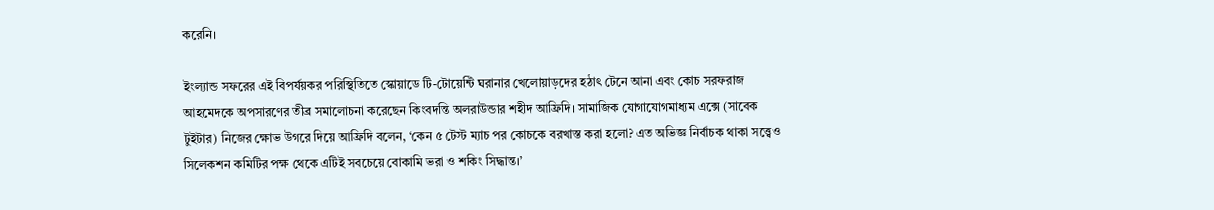করেনি।

ইংল্যান্ড সফরের এই বিপর্যয়কর পরিস্থিতিতে স্কোয়াডে টি-টোয়েন্টি ঘরানার খেলোয়াড়দের হঠাৎ টেনে আনা এবং কোচ সরফরাজ আহমেদকে অপসারণের তীব্র সমালোচনা করেছেন কিংবদন্তি অলরাউন্ডার শহীদ আফ্রিদি। সামাজিক যোগাযোগমাধ্যম এক্সে (সাবেক টুইটার) নিজের ক্ষোভ উগরে দিয়ে আফ্রিদি বলেন, ‘কেন ৫ টেস্ট ম্যাচ পর কোচকে বরখাস্ত করা হলো? এত অভিজ্ঞ নির্বাচক থাকা সত্ত্বেও সিলেকশন কমিটির পক্ষ থেকে এটিই সবচেয়ে বোকামি ভরা ও শকিং সিদ্ধান্ত।’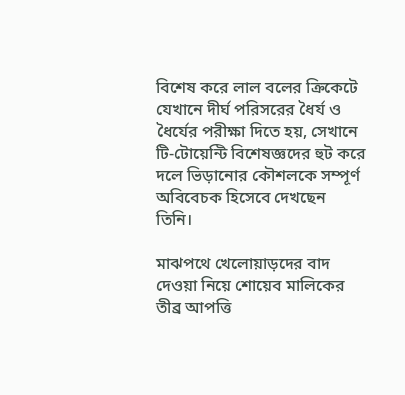বিশেষ করে লাল বলের ক্রিকেটে যেখানে দীর্ঘ পরিসরের ধৈর্য ও ধৈর্যের পরীক্ষা দিতে হয়, সেখানে টি-টোয়েন্টি বিশেষজ্ঞদের হুট করে দলে ভিড়ানোর কৌশলকে সম্পূর্ণ অবিবেচক হিসেবে দেখছেন তিনি।

মাঝপথে খেলোয়াড়দের বাদ দেওয়া নিয়ে শোয়েব মালিকের তীব্র আপত্তি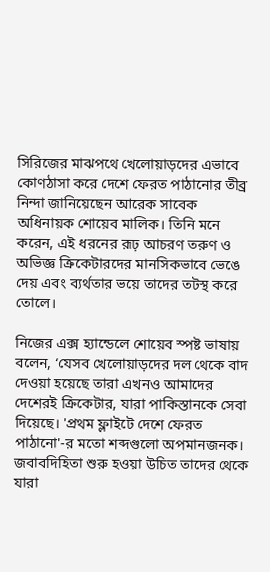সিরিজের মাঝপথে খেলোয়াড়দের এভাবে কোণঠাসা করে দেশে ফেরত পাঠানোর তীব্র নিন্দা জানিয়েছেন আরেক সাবেক অধিনায়ক শোয়েব মালিক। তিনি মনে করেন, এই ধরনের রূঢ় আচরণ তরুণ ও অভিজ্ঞ ক্রিকেটারদের মানসিকভাবে ভেঙে দেয় এবং ব্যর্থতার ভয়ে তাদের তটস্থ করে তোলে।

নিজের এক্স হ্যান্ডেলে শোয়েব স্পষ্ট ভাষায় বলেন, ‘যেসব খেলোয়াড়দের দল থেকে বাদ দেওয়া হয়েছে তারা এখনও আমাদের দেশেরই ক্রিকেটার, যারা পাকিস্তানকে সেবা দিয়েছে। 'প্রথম ফ্লাইটে দেশে ফেরত পাঠানো'-র মতো শব্দগুলো অপমানজনক। জবাবদিহিতা শুরু হওয়া উচিত তাদের থেকে যারা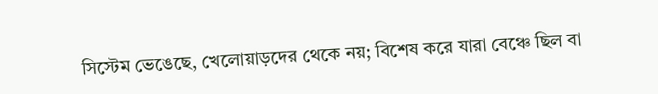সিস্টেম ভেঙেছে, খেলোয়াড়দের থেকে নয়; বিশেষ করে যারা বেঞ্চে ছিল বা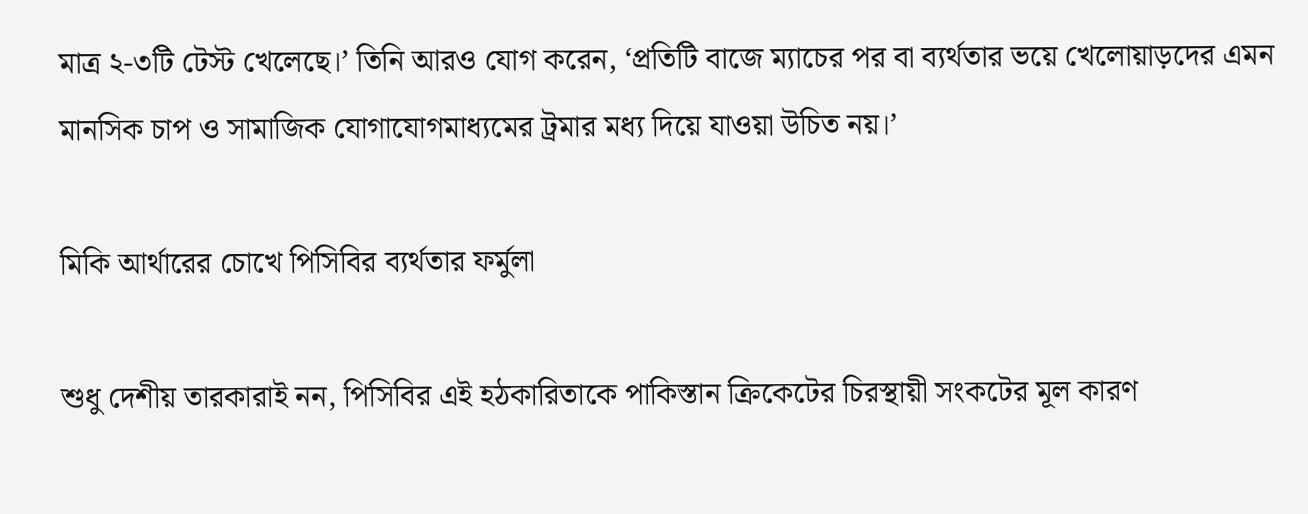মাত্র ২-৩টি টেস্ট খেলেছে।’ তিনি আরও যোগ করেন, ‘প্রতিটি বাজে ম্যাচের পর বা ব্যর্থতার ভয়ে খেলোয়াড়দের এমন মানসিক চাপ ও সামাজিক যোগাযোগমাধ্যমের ট্রমার মধ্য দিয়ে যাওয়া উচিত নয়।’

মিকি আর্থারের চোখে পিসিবির ব্যর্থতার ফর্মুলা

শুধু দেশীয় তারকারাই নন, পিসিবির এই হঠকারিতাকে পাকিস্তান ক্রিকেটের চিরস্থায়ী সংকটের মূল কারণ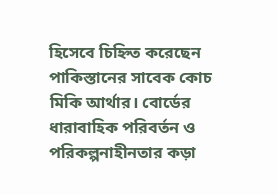হিসেবে চিহ্নিত করেছেন পাকিস্তানের সাবেক কোচ মিকি আর্থার। বোর্ডের ধারাবাহিক পরিবর্তন ও পরিকল্পনাহীনতার কড়া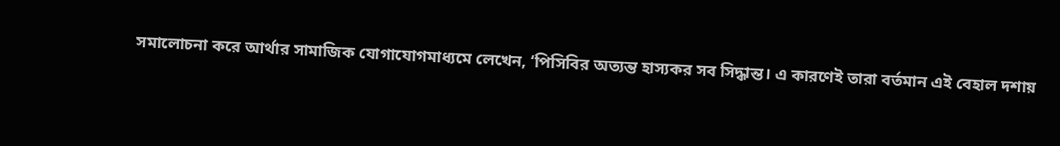সমালোচনা করে আর্থার সামাজিক যোগাযোগমাধ্যমে লেখেন, ‘পিসিবির অত্যন্ত হাস্যকর সব সিদ্ধান্ত। এ কারণেই তারা বর্তমান এই বেহাল দশায়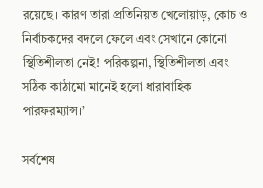রয়েছে। কারণ তারা প্রতিনিয়ত খেলোয়াড়, কোচ ও নির্বাচকদের বদলে ফেলে এবং সেখানে কোনো স্থিতিশীলতা নেই! পরিকল্পনা, স্থিতিশীলতা এবং সঠিক কাঠামো মানেই হলো ধারাবাহিক পারফরম্যান্স।’

সর্বশেষ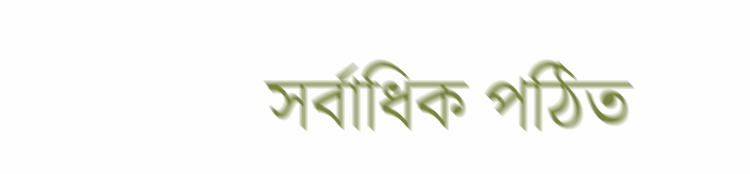সর্বাধিক পঠিত